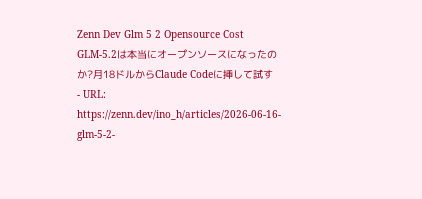Zenn Dev Glm 5 2 Opensource Cost
GLM-5.2は本当にオープンソースになったのか?月18ドルからClaude Codeに挿して試す
- URL: https://zenn.dev/ino_h/articles/2026-06-16-glm-5-2-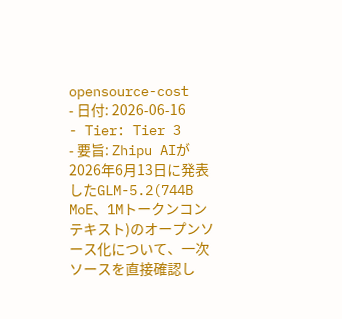opensource-cost
- 日付: 2026-06-16
- Tier: Tier 3
- 要旨: Zhipu AIが2026年6月13日に発表したGLM-5.2(744B MoE、1Mトークンコンテキスト)のオープンソース化について、一次ソースを直接確認し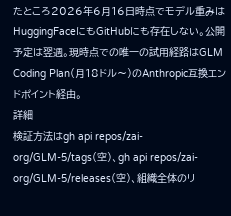たところ2026年6月16日時点でモデル重みはHuggingFaceにもGitHubにも存在しない。公開予定は翌週。現時点での唯一の試用経路はGLM Coding Plan(月18ドル〜)のAnthropic互換エンドポイント経由。
詳細
検証方法はgh api repos/zai-org/GLM-5/tags(空)、gh api repos/zai-org/GLM-5/releases(空)、組織全体のリ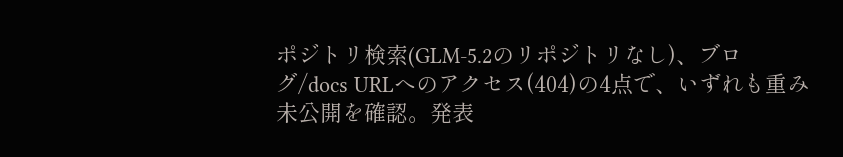ポジトリ検索(GLM-5.2のリポジトリなし)、ブログ/docs URLへのアクセス(404)の4点で、いずれも重み未公開を確認。発表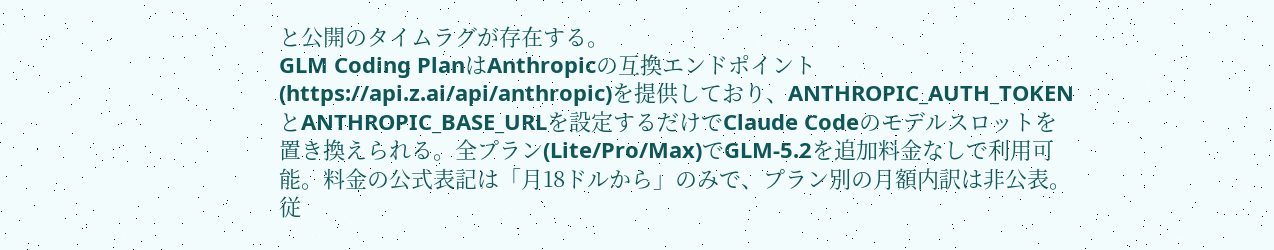と公開のタイムラグが存在する。
GLM Coding PlanはAnthropicの互換エンドポイント(https://api.z.ai/api/anthropic)を提供しており、ANTHROPIC_AUTH_TOKENとANTHROPIC_BASE_URLを設定するだけでClaude Codeのモデルスロットを置き換えられる。全プラン(Lite/Pro/Max)でGLM-5.2を追加料金なしで利用可能。料金の公式表記は「月18ドルから」のみで、プラン別の月額内訳は非公表。
従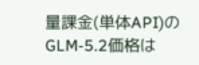量課金(単体API)のGLM-5.2価格は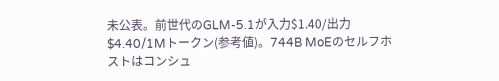未公表。前世代のGLM-5.1が入力$1.40/出力$4.40/1Mトークン(参考値)。744B MoEのセルフホストはコンシュ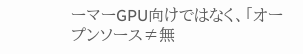ーマーGPU向けではなく、「オープンソース≠無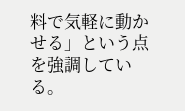料で気軽に動かせる」という点を強調している。